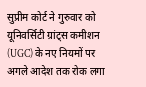सुप्रीम कोर्ट ने गुरुवार को यूनिवर्सिटी ग्रांट्स कमीशन (UGC) के नए नियमों पर अगले आदेश तक रोक लगा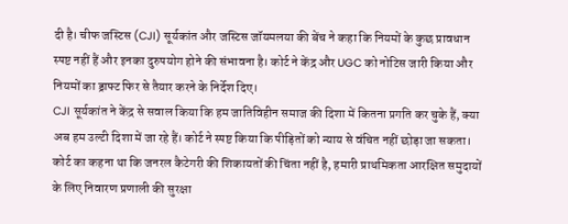दी है। चीफ जस्टिस (CJI) सूर्यकांत और जस्टिस जॉयमलया की बेंच ने कहा कि नियमों के कुछ प्रावधान स्पष्ट नहीं हैं और इनका दुरुपयोग होने की संभावना है। कोर्ट ने केंद्र और UGC को नोटिस जारी किया और नियमों का ड्राफ्ट फिर से तैयार करने के निर्देश दिए।
CJI सूर्यकांत ने केंद्र से सवाल किया कि हम जातिविहीन समाज की दिशा में कितना प्रगति कर चुके हैं, क्या अब हम उल्टी दिशा में जा रहे हैं। कोर्ट ने स्पष्ट किया कि पीड़ितों को न्याय से वंचित नहीं छोड़ा जा सकता। कोर्ट का कहना था कि जनरल कैटेगरी की शिकायतों की चिंता नहीं है, हमारी प्राथमिकता आरक्षित समुदायों के लिए निवारण प्रणाली की सुरक्षा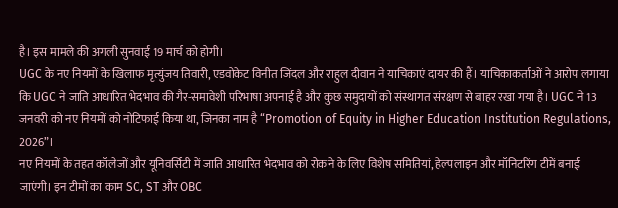है। इस मामले की अगली सुनवाई 19 मार्च को होगी।
UGC के नए नियमों के खिलाफ मृत्युंजय तिवारी, एडवोकेट विनीत जिंदल और राहुल दीवान ने याचिकाएं दायर की हैं। याचिकाकर्ताओं ने आरोप लगाया कि UGC ने जाति आधारित भेदभाव की गैर-समावेशी परिभाषा अपनाई है और कुछ समुदायों को संस्थागत संरक्षण से बाहर रखा गया है। UGC ने 13 जनवरी को नए नियमों को नोटिफाई किया था, जिनका नाम है “Promotion of Equity in Higher Education Institution Regulations, 2026”।
नए नियमों के तहत कॉलेजों और यूनिवर्सिटी में जाति आधारित भेदभाव को रोकने के लिए विशेष समितियां, हेल्पलाइन और मॉनिटरिंग टीमें बनाई जाएंगी। इन टीमों का काम SC, ST और OBC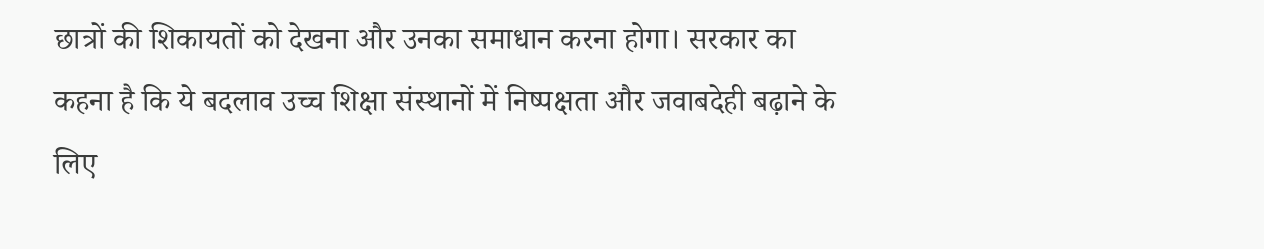छात्रों की शिकायतों को देखना और उनका समाधान करना होगा। सरकार का कहना है कि ये बदलाव उच्च शिक्षा संस्थानों में निष्पक्षता और जवाबदेही बढ़ाने के लिए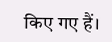किए गए हैं।